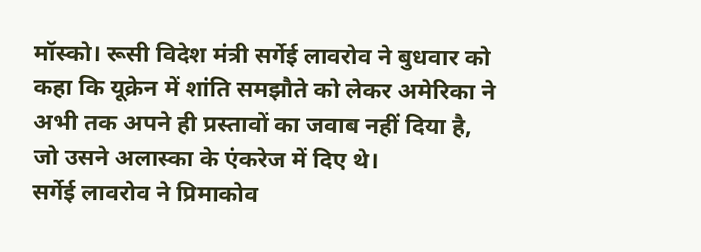मॉस्को। रूसी विदेश मंत्री सर्गेई लावरोव ने बुधवार को कहा कि यूक्रेन में शांति समझौते को लेकर अमेरिका ने अभी तक अपने ही प्रस्तावों का जवाब नहीं दिया है, जो उसने अलास्का के एंकरेज में दिए थे।
सर्गेई लावरोव ने प्रिमाकोव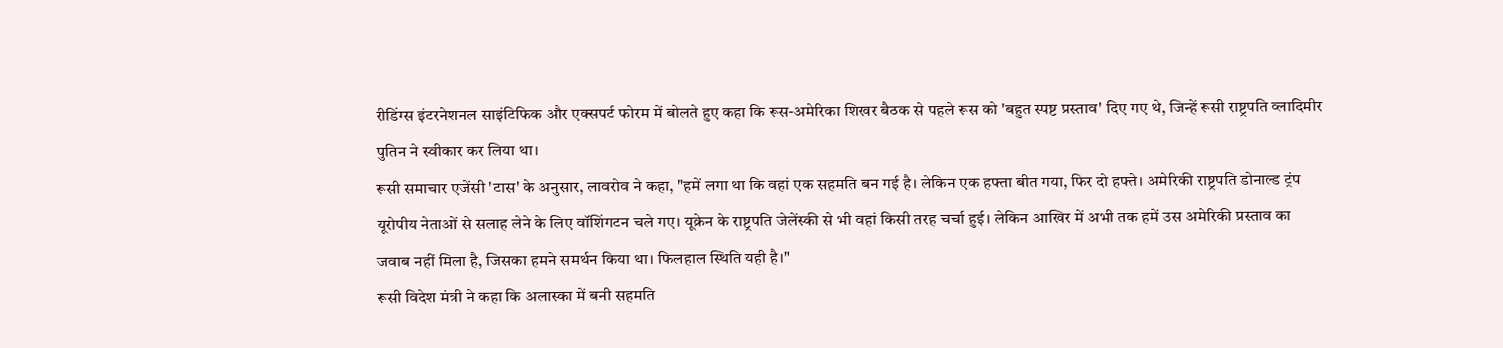रीडिंग्स इंटरनेशनल साइंटिफिक और एक्सपर्ट फोरम में बोलते हुए कहा कि रूस-अमेरिका शिखर बैठक से पहले रूस को 'बहुत स्पष्ट प्रस्ताव' दिए गए थे, जिन्हें रूसी राष्ट्रपति व्लादिमीर पुतिन ने स्वीकार कर लिया था।
रूसी समाचार एजेंसी 'टास' के अनुसार, लावरोव ने कहा, "हमें लगा था कि वहां एक सहमति बन गई है। लेकिन एक हफ्ता बीत गया, फिर दो हफ्ते। अमेरिकी राष्ट्रपति डोनाल्ड ट्रंप यूरोपीय नेताओं से सलाह लेने के लिए वॉशिंगटन चले गए। यूक्रेन के राष्ट्रपति जेलेंस्की से भी वहां किसी तरह चर्चा हुई। लेकिन आखिर में अभी तक हमें उस अमेरिकी प्रस्ताव का जवाब नहीं मिला है, जिसका हमने समर्थन किया था। फिलहाल स्थिति यही है।"
रूसी विदेश मंत्री ने कहा कि अलास्का में बनी सहमति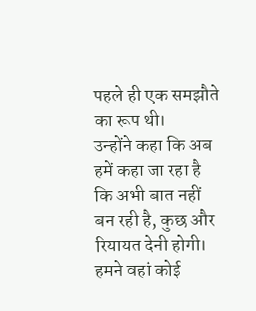पहले ही एक समझौते का रूप थी।
उन्होंने कहा कि अब हमें कहा जा रहा है कि अभी बात नहीं बन रही है, कुछ और रियायत देनी होगी। हमने वहां कोई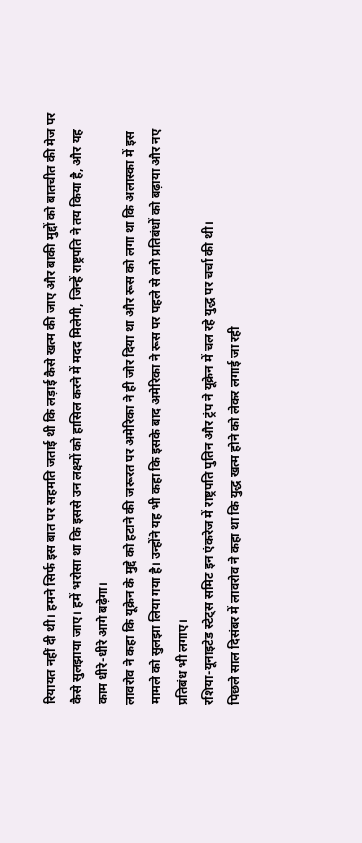रियायत नहीं दी थी। हमने सिर्फ इस बात पर सहमति जताई थी कि लड़ाई कैसे खत्म की जाए और बाकी मुद्दों को बातचीत की मेज पर कैसे सुलझाया जाए। हमें भरोसा था कि इससे उन लक्ष्यों को हासिल करने में मदद मिलेगी, जिन्हें राष्ट्रपति ने तय किया है, और यह काम धीरे-धीरे आगे बढ़ेगा।
लावरोव ने कहा कि यूक्रेन के मुद्दे को हटाने की जरूरत पर अमेरिका ने ही जोर दिया था और रूस को लगा था कि अलास्का में इस मामले को सुलझा लिया गया है। उन्होंने यह भी कहा कि इसके बाद अमेरिका ने रूस पर पहले से लगे प्रतिबंधों को बढ़ाया और नए प्रतिबंध भी लगाए।
रशिया-यूनाइटेड स्टेट्स समिट इन एंकरेज में राष्ट्रपति पुतिन और ट्रंप ने यूक्रेन में चल रहे युद्ध पर चर्चा की थी।
पिछले साल दिसंबर में लावरोव ने कहा था कि युद्ध खत्म होने को लेकर लगाई जा रही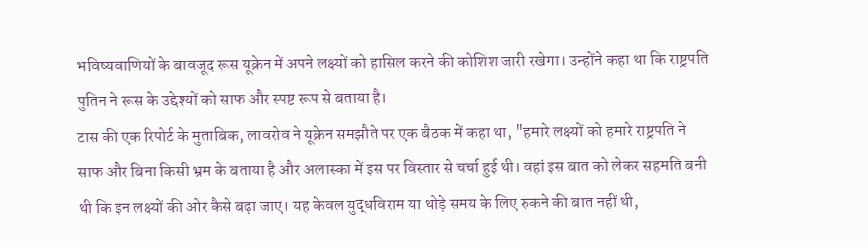भविष्यवाणियों के बावजूद रूस यूक्रेन में अपने लक्ष्यों को हासिल करने की कोशिश जारी रखेगा। उन्होंने कहा था कि राष्ट्रपति पुतिन ने रूस के उद्देश्यों को साफ और स्पष्ट रूप से बताया है।
टास की एक रिपोर्ट के मुताबिक, लावरोव ने यूक्रेन समझौते पर एक बैठक में कहा था, "हमारे लक्ष्यों को हमारे राष्ट्रपति ने साफ और बिना किसी भ्रम के बताया है और अलास्का में इस पर विस्तार से चर्चा हुई थी। वहां इस बात को लेकर सहमति बनी थी कि इन लक्ष्यों की ओर कैसे बढ़ा जाए। यह केवल युद्धविराम या थोड़े समय के लिए रुकने की बात नहीं थी,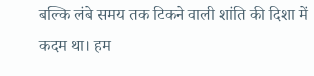बल्कि लंबे समय तक टिकने वाली शांति की दिशा में कदम था। हम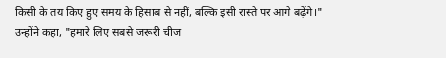किसी के तय किए हुए समय के हिसाब से नहीं, बल्कि इसी रास्ते पर आगे बढ़ेंगे।"
उन्होंने कहा, "हमारे लिए सबसे जरूरी चीज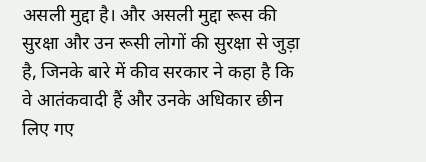असली मुद्दा है। और असली मुद्दा रूस की सुरक्षा और उन रूसी लोगों की सुरक्षा से जुड़ा है, जिनके बारे में कीव सरकार ने कहा है कि वे आतंकवादी हैं और उनके अधिकार छीन लिए गए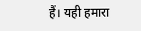हैं। यही हमारा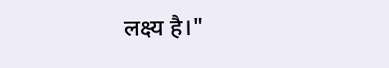लक्ष्य है।"